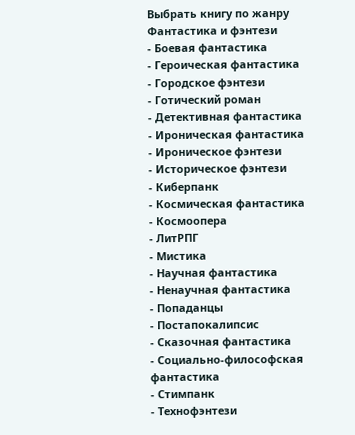Выбрать книгу по жанру
Фантастика и фэнтези
- Боевая фантастика
- Героическая фантастика
- Городское фэнтези
- Готический роман
- Детективная фантастика
- Ироническая фантастика
- Ироническое фэнтези
- Историческое фэнтези
- Киберпанк
- Космическая фантастика
- Космоопера
- ЛитРПГ
- Мистика
- Научная фантастика
- Ненаучная фантастика
- Попаданцы
- Постапокалипсис
- Сказочная фантастика
- Социально-философская фантастика
- Стимпанк
- Технофэнтези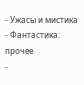- Ужасы и мистика
- Фантастика: прочее
-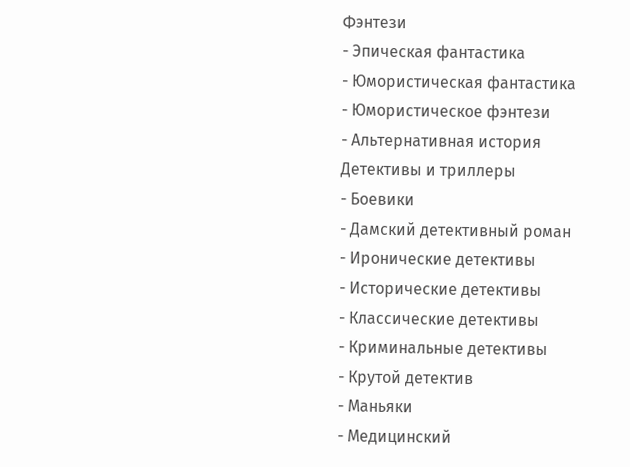Фэнтези
- Эпическая фантастика
- Юмористическая фантастика
- Юмористическое фэнтези
- Альтернативная история
Детективы и триллеры
- Боевики
- Дамский детективный роман
- Иронические детективы
- Исторические детективы
- Классические детективы
- Криминальные детективы
- Крутой детектив
- Маньяки
- Медицинский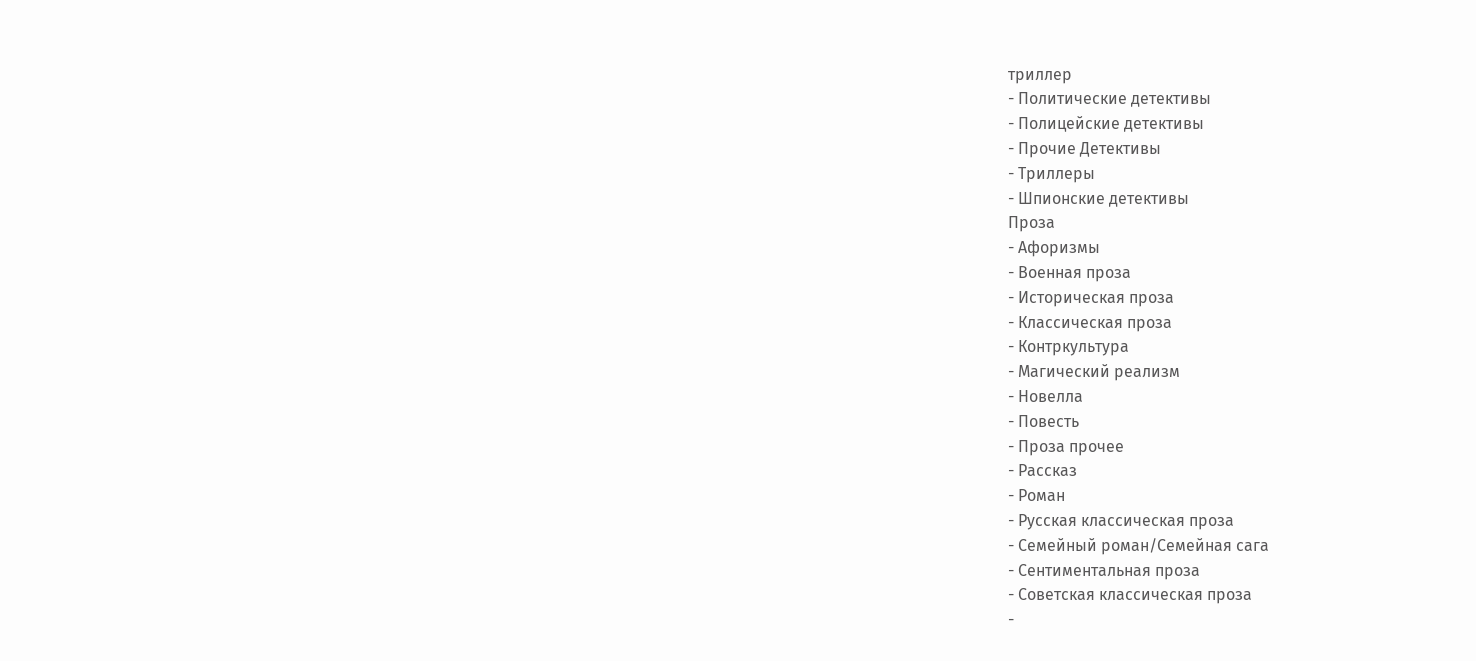триллер
- Политические детективы
- Полицейские детективы
- Прочие Детективы
- Триллеры
- Шпионские детективы
Проза
- Афоризмы
- Военная проза
- Историческая проза
- Классическая проза
- Контркультура
- Магический реализм
- Новелла
- Повесть
- Проза прочее
- Рассказ
- Роман
- Русская классическая проза
- Семейный роман/Семейная сага
- Сентиментальная проза
- Советская классическая проза
-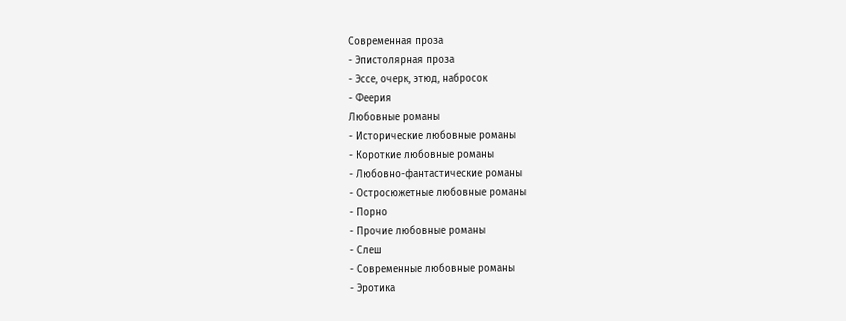Современная проза
- Эпистолярная проза
- Эссе, очерк, этюд, набросок
- Феерия
Любовные романы
- Исторические любовные романы
- Короткие любовные романы
- Любовно-фантастические романы
- Остросюжетные любовные романы
- Порно
- Прочие любовные романы
- Слеш
- Современные любовные романы
- Эротика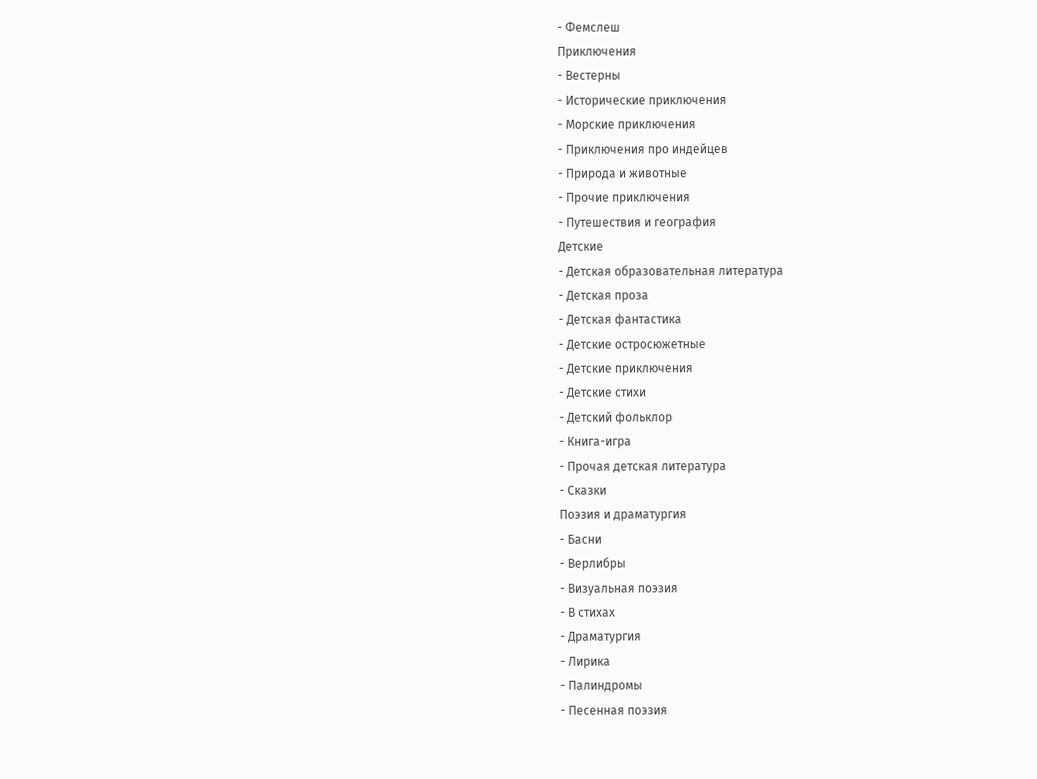- Фемслеш
Приключения
- Вестерны
- Исторические приключения
- Морские приключения
- Приключения про индейцев
- Природа и животные
- Прочие приключения
- Путешествия и география
Детские
- Детская образовательная литература
- Детская проза
- Детская фантастика
- Детские остросюжетные
- Детские приключения
- Детские стихи
- Детский фольклор
- Книга-игра
- Прочая детская литература
- Сказки
Поэзия и драматургия
- Басни
- Верлибры
- Визуальная поэзия
- В стихах
- Драматургия
- Лирика
- Палиндромы
- Песенная поэзия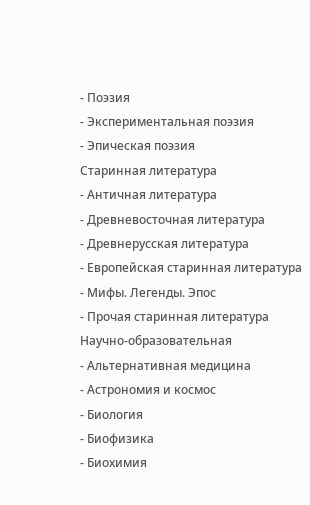- Поэзия
- Экспериментальная поэзия
- Эпическая поэзия
Старинная литература
- Античная литература
- Древневосточная литература
- Древнерусская литература
- Европейская старинная литература
- Мифы. Легенды. Эпос
- Прочая старинная литература
Научно-образовательная
- Альтернативная медицина
- Астрономия и космос
- Биология
- Биофизика
- Биохимия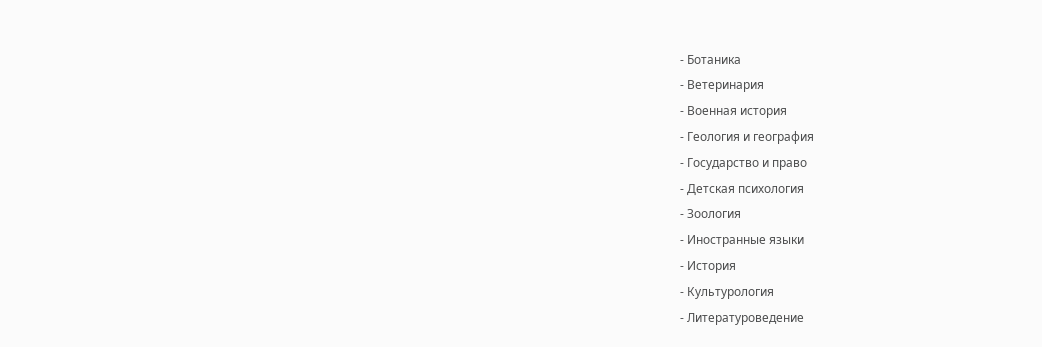- Ботаника
- Ветеринария
- Военная история
- Геология и география
- Государство и право
- Детская психология
- Зоология
- Иностранные языки
- История
- Культурология
- Литературоведение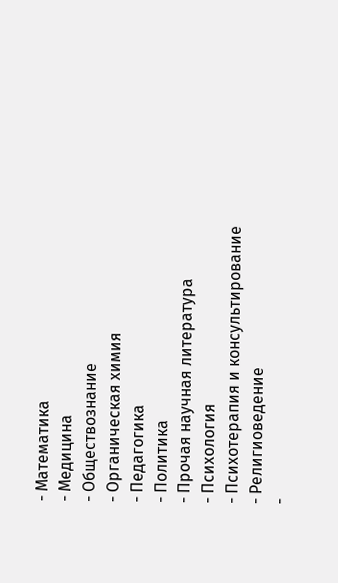- Математика
- Медицина
- Обществознание
- Органическая химия
- Педагогика
- Политика
- Прочая научная литература
- Психология
- Психотерапия и консультирование
- Религиоведение
-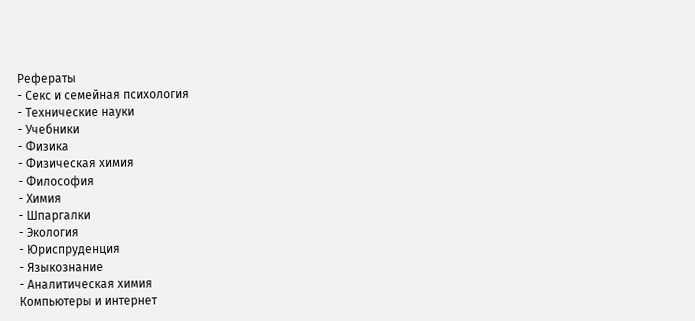Рефераты
- Секс и семейная психология
- Технические науки
- Учебники
- Физика
- Физическая химия
- Философия
- Химия
- Шпаргалки
- Экология
- Юриспруденция
- Языкознание
- Аналитическая химия
Компьютеры и интернет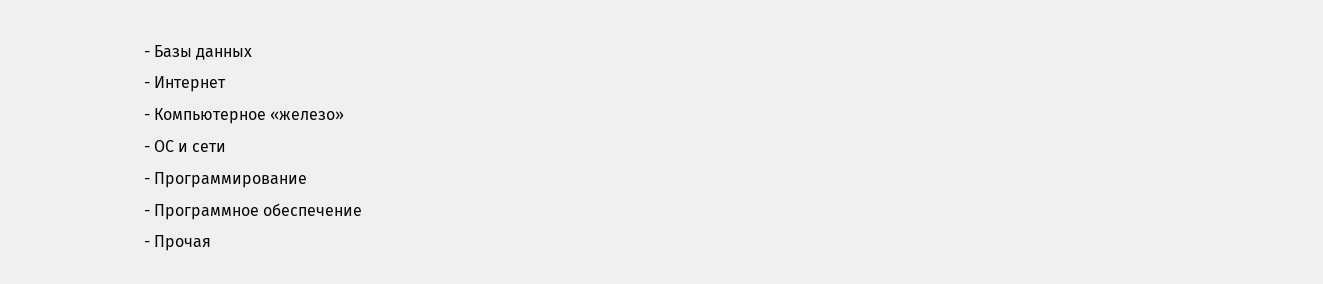- Базы данных
- Интернет
- Компьютерное «железо»
- ОС и сети
- Программирование
- Программное обеспечение
- Прочая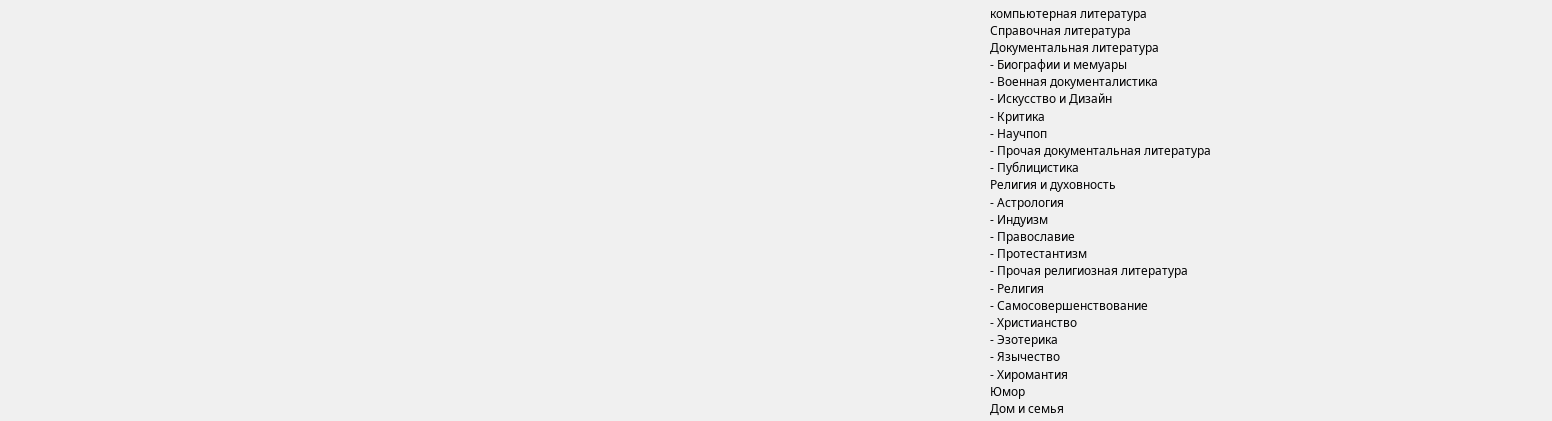компьютерная литература
Справочная литература
Документальная литература
- Биографии и мемуары
- Военная документалистика
- Искусство и Дизайн
- Критика
- Научпоп
- Прочая документальная литература
- Публицистика
Религия и духовность
- Астрология
- Индуизм
- Православие
- Протестантизм
- Прочая религиозная литература
- Религия
- Самосовершенствование
- Христианство
- Эзотерика
- Язычество
- Хиромантия
Юмор
Дом и семья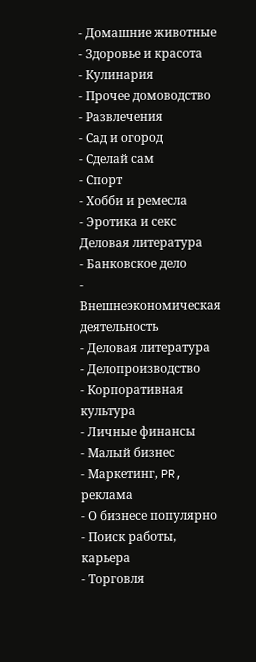- Домашние животные
- Здоровье и красота
- Кулинария
- Прочее домоводство
- Развлечения
- Сад и огород
- Сделай сам
- Спорт
- Хобби и ремесла
- Эротика и секс
Деловая литература
- Банковское дело
- Внешнеэкономическая деятельность
- Деловая литература
- Делопроизводство
- Корпоративная культура
- Личные финансы
- Малый бизнес
- Маркетинг, PR, реклама
- О бизнесе популярно
- Поиск работы, карьера
- Торговля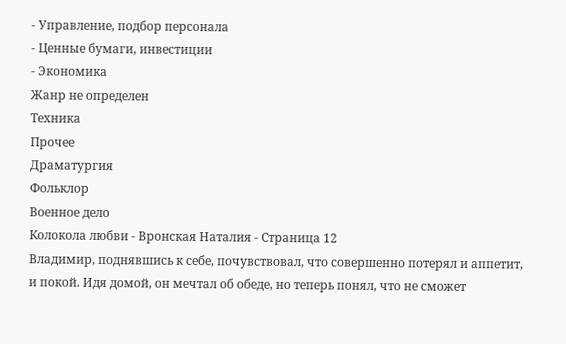- Управление, подбор персонала
- Ценные бумаги, инвестиции
- Экономика
Жанр не определен
Техника
Прочее
Драматургия
Фольклор
Военное дело
Колокола любви - Вронская Наталия - Страница 12
Владимир, поднявшись к себе, почувствовал, что совершенно потерял и аппетит, и покой. Идя домой, он мечтал об обеде, но теперь понял, что не сможет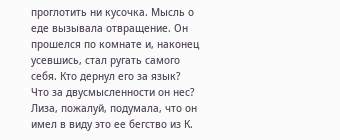проглотить ни кусочка. Мысль о еде вызывала отвращение. Он прошелся по комнате и, наконец усевшись, стал ругать самого себя. Кто дернул его за язык? Что за двусмысленности он нес? Лиза, пожалуй, подумала, что он имел в виду это ее бегство из К.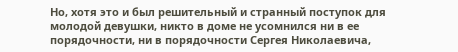Но, хотя это и был решительный и странный поступок для молодой девушки, никто в доме не усомнился ни в ее порядочности, ни в порядочности Сергея Николаевича,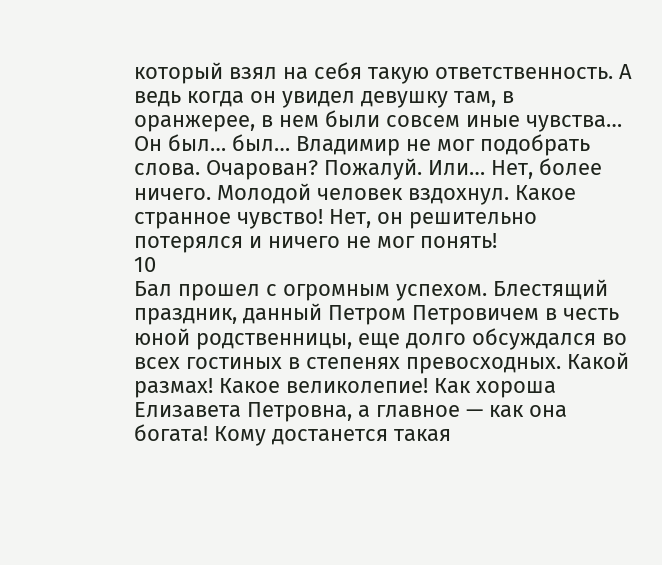который взял на себя такую ответственность. А ведь когда он увидел девушку там, в оранжерее, в нем были совсем иные чувства… Он был… был… Владимир не мог подобрать слова. Очарован? Пожалуй. Или… Нет, более ничего. Молодой человек вздохнул. Какое странное чувство! Нет, он решительно потерялся и ничего не мог понять!
10
Бал прошел с огромным успехом. Блестящий праздник, данный Петром Петровичем в честь юной родственницы, еще долго обсуждался во всех гостиных в степенях превосходных. Какой размах! Какое великолепие! Как хороша Елизавета Петровна, а главное — как она богата! Кому достанется такая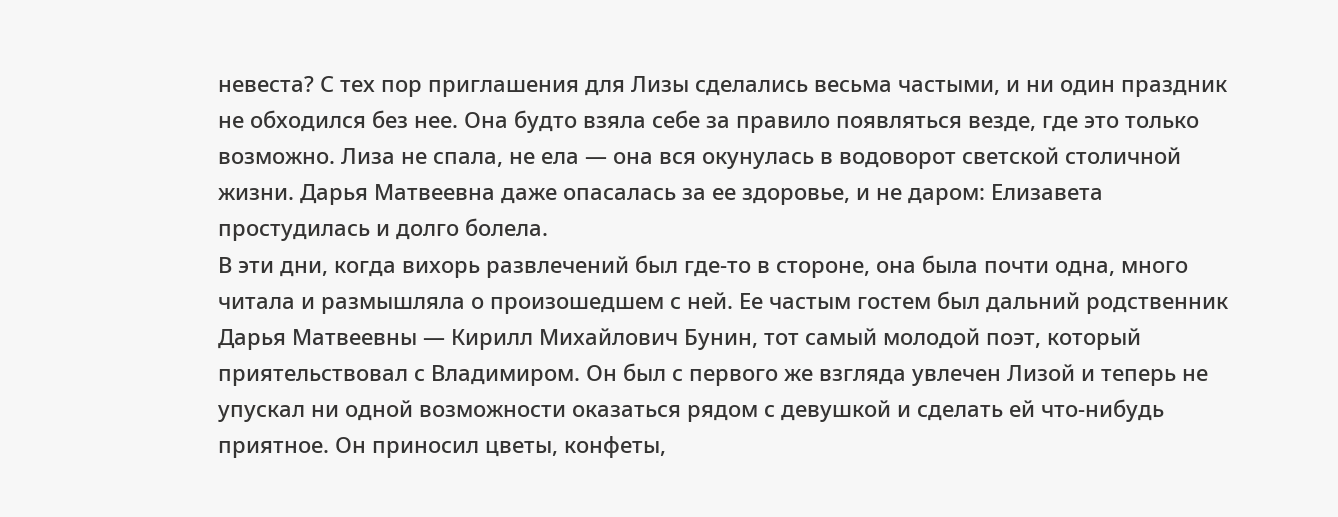невеста? С тех пор приглашения для Лизы сделались весьма частыми, и ни один праздник не обходился без нее. Она будто взяла себе за правило появляться везде, где это только возможно. Лиза не спала, не ела — она вся окунулась в водоворот светской столичной жизни. Дарья Матвеевна даже опасалась за ее здоровье, и не даром: Елизавета простудилась и долго болела.
В эти дни, когда вихорь развлечений был где-то в стороне, она была почти одна, много читала и размышляла о произошедшем с ней. Ее частым гостем был дальний родственник Дарья Матвеевны — Кирилл Михайлович Бунин, тот самый молодой поэт, который приятельствовал с Владимиром. Он был с первого же взгляда увлечен Лизой и теперь не упускал ни одной возможности оказаться рядом с девушкой и сделать ей что-нибудь приятное. Он приносил цветы, конфеты,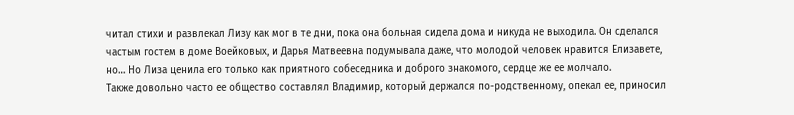читал стихи и развлекал Лизу как мог в те дни, пока она больная сидела дома и никуда не выходила. Он сделался частым гостем в доме Воейковых, и Дарья Матвеевна подумывала даже, что молодой человек нравится Елизавете, но… Но Лиза ценила его только как приятного собеседника и доброго знакомого, сердце же ее молчало.
Также довольно часто ее общество составлял Владимир, который держался по-родственному, опекал ее, приносил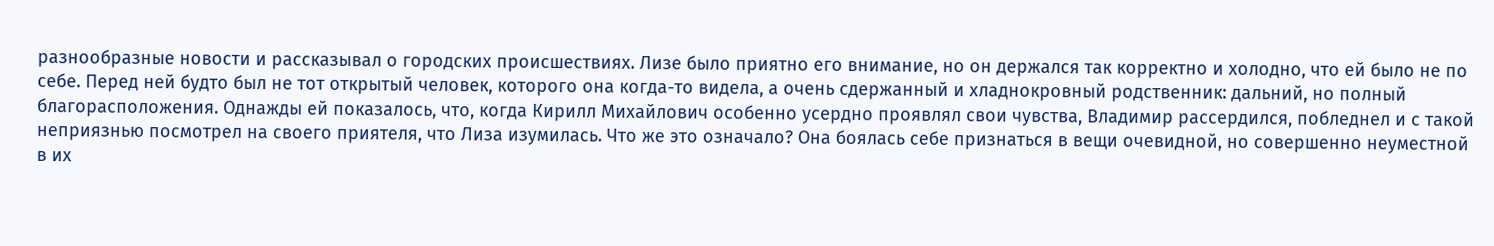разнообразные новости и рассказывал о городских происшествиях. Лизе было приятно его внимание, но он держался так корректно и холодно, что ей было не по себе. Перед ней будто был не тот открытый человек, которого она когда-то видела, а очень сдержанный и хладнокровный родственник: дальний, но полный благорасположения. Однажды ей показалось, что, когда Кирилл Михайлович особенно усердно проявлял свои чувства, Владимир рассердился, побледнел и с такой неприязнью посмотрел на своего приятеля, что Лиза изумилась. Что же это означало? Она боялась себе признаться в вещи очевидной, но совершенно неуместной в их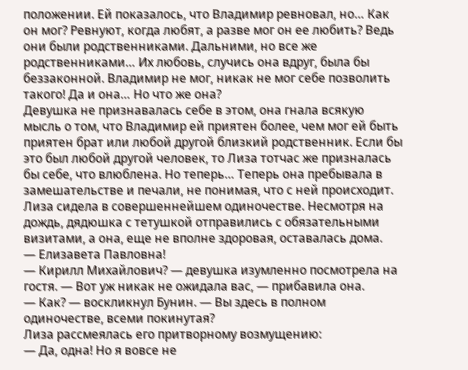положении. Ей показалось, что Владимир ревновал, но… Как он мог? Ревнуют, когда любят, а разве мог он ее любить? Ведь они были родственниками. Дальними, но все же родственниками… Их любовь, случись она вдруг, была бы беззаконной. Владимир не мог, никак не мог себе позволить такого! Да и она… Но что же она?
Девушка не признавалась себе в этом, она гнала всякую мысль о том, что Владимир ей приятен более, чем мог ей быть приятен брат или любой другой близкий родственник. Если бы это был любой другой человек, то Лиза тотчас же призналась бы себе, что влюблена. Но теперь… Теперь она пребывала в замешательстве и печали, не понимая, что с ней происходит.
Лиза сидела в совершеннейшем одиночестве. Несмотря на дождь, дядюшка с тетушкой отправились с обязательными визитами, а она, еще не вполне здоровая, оставалась дома.
— Елизавета Павловна!
— Кирилл Михайлович? — девушка изумленно посмотрела на гостя. — Вот уж никак не ожидала вас, — прибавила она.
— Как? — воскликнул Бунин. — Вы здесь в полном одиночестве, всеми покинутая?
Лиза рассмеялась его притворному возмущению:
— Да, одна! Но я вовсе не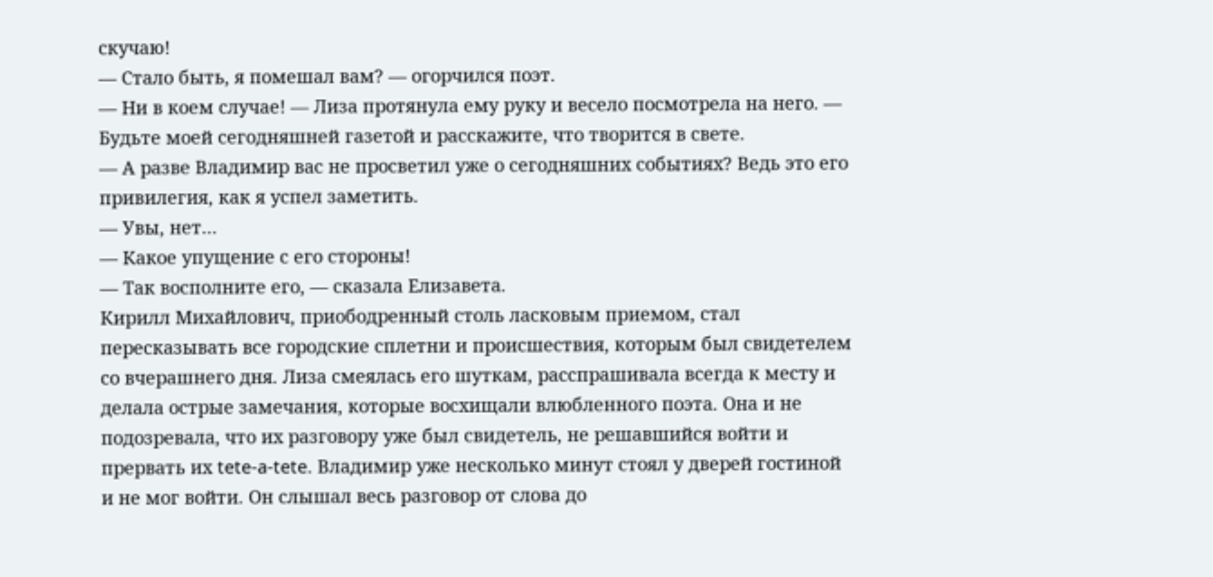скучаю!
— Стало быть, я помешал вам? — огорчился поэт.
— Ни в коем случае! — Лиза протянула ему руку и весело посмотрела на него. — Будьте моей сегодняшней газетой и расскажите, что творится в свете.
— А разве Владимир вас не просветил уже о сегодняшних событиях? Ведь это его привилегия, как я успел заметить.
— Увы, нет…
— Какое упущение с его стороны!
— Так восполните его, — сказала Елизавета.
Кирилл Михайлович, приободренный столь ласковым приемом, стал пересказывать все городские сплетни и происшествия, которым был свидетелем со вчерашнего дня. Лиза смеялась его шуткам, расспрашивала всегда к месту и делала острые замечания, которые восхищали влюбленного поэта. Она и не подозревала, что их разговору уже был свидетель, не решавшийся войти и прервать их tete-a-tete. Владимир уже несколько минут стоял у дверей гостиной и не мог войти. Он слышал весь разговор от слова до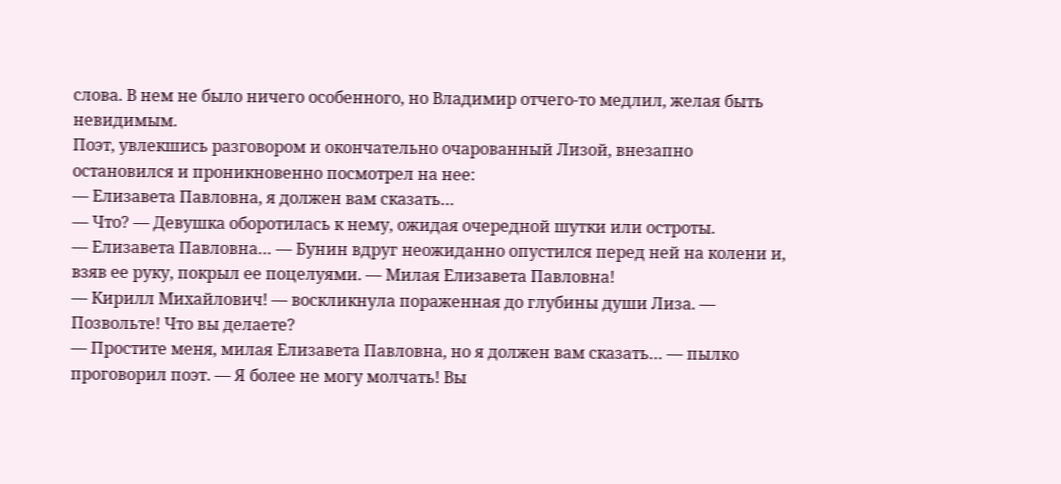слова. В нем не было ничего особенного, но Владимир отчего-то медлил, желая быть невидимым.
Поэт, увлекшись разговором и окончательно очарованный Лизой, внезапно остановился и проникновенно посмотрел на нее:
— Елизавета Павловна, я должен вам сказать…
— Что? — Девушка оборотилась к нему, ожидая очередной шутки или остроты.
— Елизавета Павловна… — Бунин вдруг неожиданно опустился перед ней на колени и, взяв ее руку, покрыл ее поцелуями. — Милая Елизавета Павловна!
— Кирилл Михайлович! — воскликнула пораженная до глубины души Лиза. — Позвольте! Что вы делаете?
— Простите меня, милая Елизавета Павловна, но я должен вам сказать… — пылко проговорил поэт. — Я более не могу молчать! Вы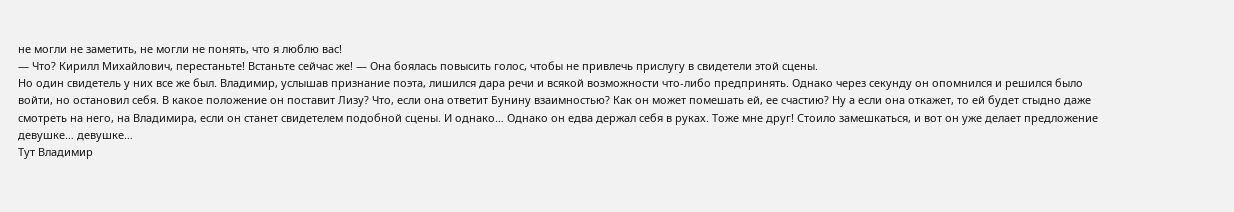не могли не заметить, не могли не понять, что я люблю вас!
— Что? Кирилл Михайлович, перестаньте! Встаньте сейчас же! — Она боялась повысить голос, чтобы не привлечь прислугу в свидетели этой сцены.
Но один свидетель у них все же был. Владимир, услышав признание поэта, лишился дара речи и всякой возможности что-либо предпринять. Однако через секунду он опомнился и решился было войти, но остановил себя. В какое положение он поставит Лизу? Что, если она ответит Бунину взаимностью? Как он может помешать ей, ее счастию? Ну а если она откажет, то ей будет стыдно даже смотреть на него, на Владимира, если он станет свидетелем подобной сцены. И однако… Однако он едва держал себя в руках. Тоже мне друг! Стоило замешкаться, и вот он уже делает предложение девушке… девушке…
Тут Владимир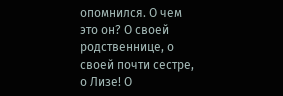опомнился. О чем это он? О своей родственнице, о своей почти сестре, о Лизе! О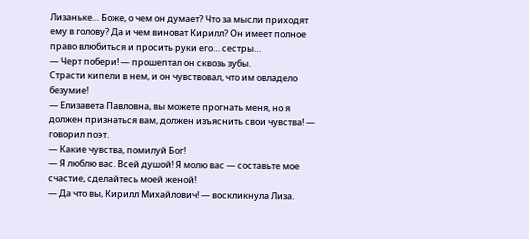Лизаньке… Боже, о чем он думает? Что за мысли приходят ему в голову? Да и чем виноват Кирилл? Он имеет полное право влюбиться и просить руки его… сестры…
— Черт побери! — прошептал он сквозь зубы.
Страсти кипели в нем, и он чувствовал, что им овладело безумие!
— Елизавета Павловна, вы можете прогнать меня, но я должен признаться вам, должен изъяснить свои чувства! — говорил поэт.
— Какие чувства, помилуй Бог!
— Я люблю вас. Всей душой! Я молю вас — составьте мое счастие, сделайтесь моей женой!
— Да что вы, Кирилл Михайлович! — воскликнула Лиза.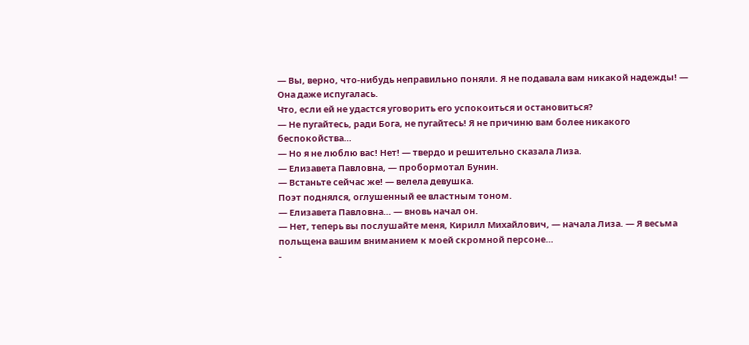— Вы, верно, что-нибудь неправильно поняли. Я не подавала вам никакой надежды! — Она даже испугалась.
Что, если ей не удастся уговорить его успокоиться и остановиться?
— Не пугайтесь, ради Бога, не пугайтесь! Я не причиню вам более никакого беспокойства…
— Но я не люблю вас! Нет! — твердо и решительно сказала Лиза.
— Елизавета Павловна, — пробормотал Бунин.
— Встаньте сейчас же! — велела девушка.
Поэт поднялся, оглушенный ее властным тоном.
— Елизавета Павловна… — вновь начал он.
— Нет, теперь вы послушайте меня, Кирилл Михайлович, — начала Лиза. — Я весьма польщена вашим вниманием к моей скромной персоне…
-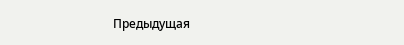Предыдущая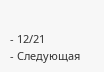- 12/21
- Следующая